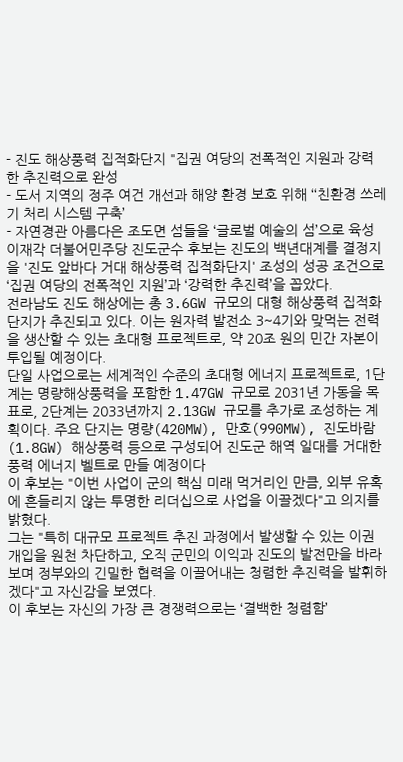- 진도 해상풍력 집적화단지 "집권 여당의 전폭적인 지원과 강력한 추진력으로 완성
- 도서 지역의 정주 여건 개선과 해양 환경 보호 위해 ‘‘친환경 쓰레기 처리 시스템 구축’
- 자연경관 아름다은 조도면 섬들을 ‘글로벌 예술의 섬’으로 육성
이재각 더불어민주당 진도군수 후보는 진도의 백년대계를 결정지을 '진도 앞바다 거대 해상풍력 집적화단지' 조성의 성공 조건으로 ‘집권 여당의 전폭적인 지원’과 ‘강력한 추진력’을 꼽았다.
전라남도 진도 해상에는 총 3.6GW 규모의 대형 해상풍력 집적화단지가 추진되고 있다. 이는 원자력 발전소 3~4기와 맞먹는 전력을 생산할 수 있는 초대형 프로젝트로, 약 20조 원의 민간 자본이 투입될 예정이다.
단일 사업으로는 세계적인 수준의 초대형 에너지 프로젝트로, 1단계는 명량해상풍력을 포함한 1.47GW 규모로 2031년 가동을 목표로, 2단계는 2033년까지 2.13GW 규모를 추가로 조성하는 계획이다. 주요 단지는 명량(420MW), 만호(990MW), 진도바람(1.8GW) 해상풍력 등으로 구성되어 진도군 해역 일대를 거대한 풍력 에너지 벨트로 만들 예정이다
이 후보는 "이번 사업이 군의 핵심 미래 먹거리인 만큼, 외부 유혹에 흔들리지 않는 투명한 리더십으로 사업을 이끌겠다"고 의지를 밝혔다.
그는 "특히 대규모 프로젝트 추진 과정에서 발생할 수 있는 이권 개입을 원천 차단하고, 오직 군민의 이익과 진도의 발전만을 바라보며 정부와의 긴밀한 협력을 이끌어내는 청렴한 추진력을 발휘하겠다"고 자신감을 보였다.
이 후보는 자신의 가장 큰 경쟁력으로는 ‘결백한 청렴함’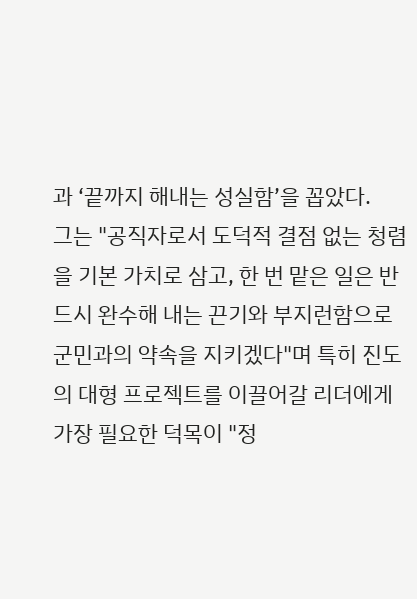과 ‘끝까지 해내는 성실함’을 꼽았다.
그는 "공직자로서 도덕적 결점 없는 청렴을 기본 가치로 삼고, 한 번 맡은 일은 반드시 완수해 내는 끈기와 부지런함으로 군민과의 약속을 지키겠다"며 특히 진도의 대형 프로젝트를 이끌어갈 리더에게 가장 필요한 덕목이 "정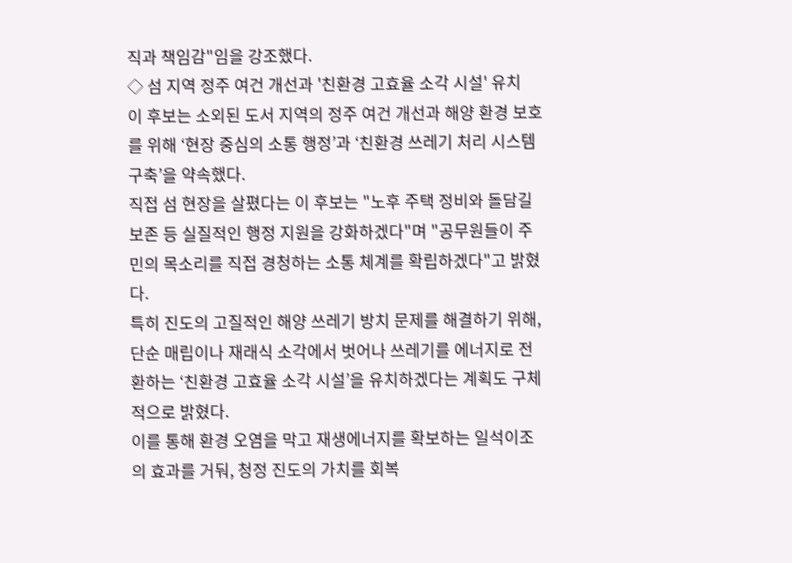직과 책임감"임을 강조했다.
◇ 섬 지역 정주 여건 개선과 '친환경 고효율 소각 시설' 유치
이 후보는 소외된 도서 지역의 정주 여건 개선과 해양 환경 보호를 위해 ‘현장 중심의 소통 행정’과 ‘친환경 쓰레기 처리 시스템 구축’을 약속했다.
직접 섬 현장을 살폈다는 이 후보는 "노후 주택 정비와 돌담길 보존 등 실질적인 행정 지원을 강화하겠다"며 "공무원들이 주민의 목소리를 직접 경청하는 소통 체계를 확립하겠다"고 밝혔다.
특히 진도의 고질적인 해양 쓰레기 방치 문제를 해결하기 위해, 단순 매립이나 재래식 소각에서 벗어나 쓰레기를 에너지로 전환하는 ‘친환경 고효율 소각 시설’을 유치하겠다는 계획도 구체적으로 밝혔다.
이를 통해 환경 오염을 막고 재생에너지를 확보하는 일석이조의 효과를 거둬, 청정 진도의 가치를 회복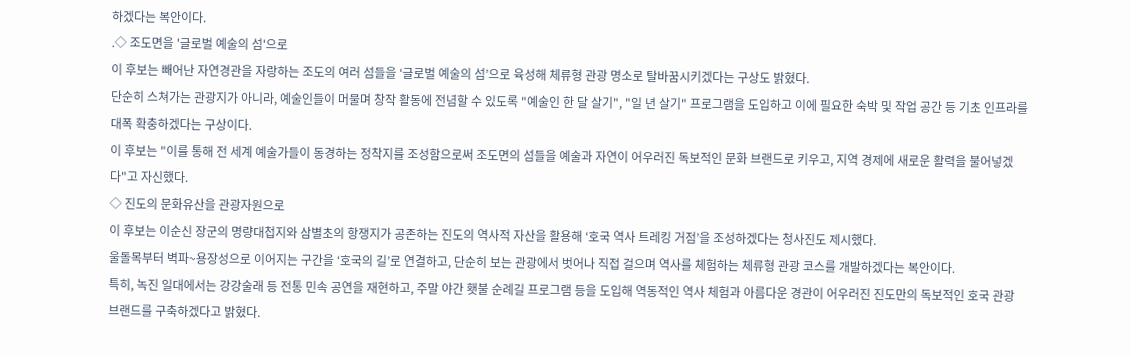하겠다는 복안이다.
.◇ 조도면을 '글로벌 예술의 섬'으로
이 후보는 빼어난 자연경관을 자랑하는 조도의 여러 섬들을 ‘글로벌 예술의 섬’으로 육성해 체류형 관광 명소로 탈바꿈시키겠다는 구상도 밝혔다.
단순히 스쳐가는 관광지가 아니라, 예술인들이 머물며 창작 활동에 전념할 수 있도록 "예술인 한 달 살기", "일 년 살기" 프로그램을 도입하고 이에 필요한 숙박 및 작업 공간 등 기초 인프라를 대폭 확충하겠다는 구상이다.
이 후보는 "이를 통해 전 세계 예술가들이 동경하는 정착지를 조성함으로써 조도면의 섬들을 예술과 자연이 어우러진 독보적인 문화 브랜드로 키우고, 지역 경제에 새로운 활력을 불어넣겠다"고 자신했다.
◇ 진도의 문화유산을 관광자원으로
이 후보는 이순신 장군의 명량대첩지와 삼별초의 항쟁지가 공존하는 진도의 역사적 자산을 활용해 ‘호국 역사 트레킹 거점’을 조성하겠다는 청사진도 제시했다.
울돌목부터 벽파~용장성으로 이어지는 구간을 ‘호국의 길’로 연결하고, 단순히 보는 관광에서 벗어나 직접 걸으며 역사를 체험하는 체류형 관광 코스를 개발하겠다는 복안이다.
특히, 녹진 일대에서는 강강술래 등 전통 민속 공연을 재현하고, 주말 야간 횃불 순례길 프로그램 등을 도입해 역동적인 역사 체험과 아름다운 경관이 어우러진 진도만의 독보적인 호국 관광 브랜드를 구축하겠다고 밝혔다.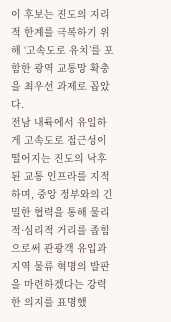이 후보는 진도의 지리적 한계를 극복하기 위해 ‘고속도로 유치’를 포함한 광역 교통망 확충을 최우선 과제로 꼽았다.
전남 내륙에서 유일하게 고속도로 접근성이 떨어지는 진도의 낙후된 교통 인프라를 지적하며, 중앙 정부와의 긴밀한 협력을 통해 물리적·심리적 거리를 좁힘으로써 관광객 유입과 지역 물류 혁명의 발판을 마련하겠다는 강력한 의지를 표명했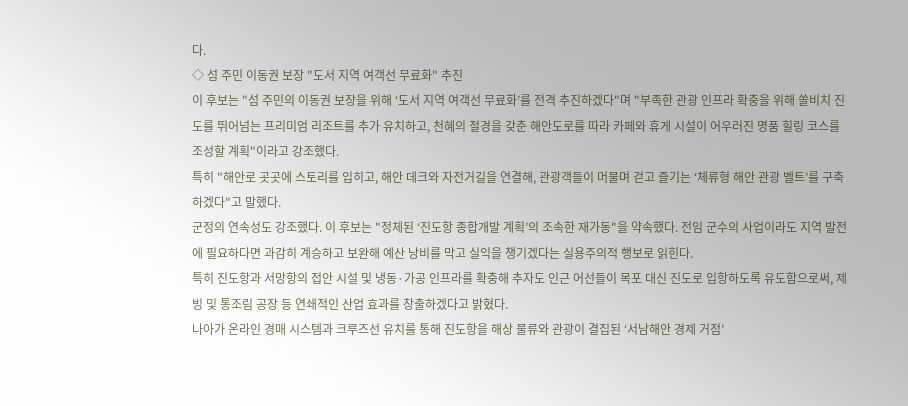다.
◇ 섬 주민 이동권 보장 "도서 지역 여객선 무료화" 추진
이 후보는 "섬 주민의 이동권 보장을 위해 ‘도서 지역 여객선 무료화’를 전격 추진하겠다"며 "부족한 관광 인프라 확충을 위해 쏠비치 진도를 뛰어넘는 프리미엄 리조트를 추가 유치하고, 천혜의 절경을 갖춘 해안도로를 따라 카페와 휴게 시설이 어우러진 명품 힐링 코스를 조성할 계획"이라고 강조했다.
특히 "해안로 곳곳에 스토리를 입히고, 해안 데크와 자전거길을 연결해, 관광객들이 머물며 걷고 즐기는 ‘체류형 해안 관광 벨트’를 구축하겠다"고 말했다.
군정의 연속성도 강조했다. 이 후보는 "정체된 ‘진도항 종합개발 계획’의 조속한 재가동"을 약속했다. 전임 군수의 사업이라도 지역 발전에 필요하다면 과감히 계승하고 보완해 예산 낭비를 막고 실익을 챙기겠다는 실용주의적 행보로 읽힌다.
특히 진도항과 서망항의 접안 시설 및 냉동·가공 인프라를 확충해 추자도 인근 어선들이 목포 대신 진도로 입항하도록 유도함으로써, 제빙 및 통조림 공장 등 연쇄적인 산업 효과를 창출하겠다고 밝혔다.
나아가 온라인 경매 시스템과 크루즈선 유치를 통해 진도항을 해상 물류와 관광이 결집된 ‘서남해안 경제 거점’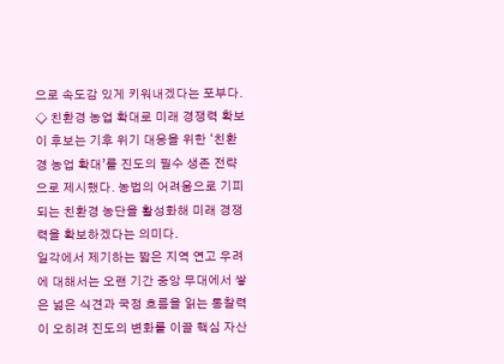으로 속도감 있게 키워내겠다는 포부다.
◇ 친환경 농업 확대로 미래 경쟁력 확보
이 후보는 기후 위기 대응을 위한 ‘친환경 농업 확대’를 진도의 필수 생존 전략으로 제시했다. 농법의 어려움으로 기피되는 친환경 농단을 활성화해 미래 경쟁력을 확보하겠다는 의미다.
일각에서 제기하는 짧은 지역 연고 우려에 대해서는 오랜 기간 중앙 무대에서 쌓은 넓은 식견과 국정 흐름을 읽는 통찰력이 오히려 진도의 변화를 이끌 핵심 자산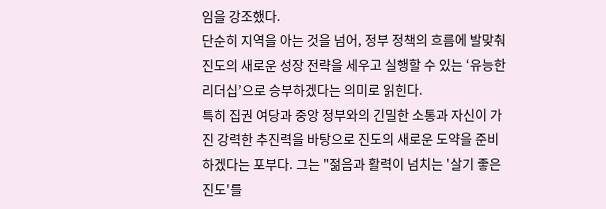임을 강조했다.
단순히 지역을 아는 것을 넘어, 정부 정책의 흐름에 발맞춰 진도의 새로운 성장 전략을 세우고 실행할 수 있는 ‘유능한 리더십’으로 승부하겠다는 의미로 읽힌다.
특히 집권 여당과 중앙 정부와의 긴밀한 소통과 자신이 가진 강력한 추진력을 바탕으로 진도의 새로운 도약을 준비하겠다는 포부다. 그는 "젊음과 활력이 넘치는 '살기 좋은 진도'를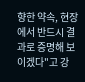향한 약속, 현장에서 반드시 결과로 증명해 보이겠다"고 강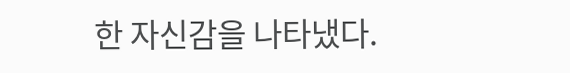한 자신감을 나타냈다.